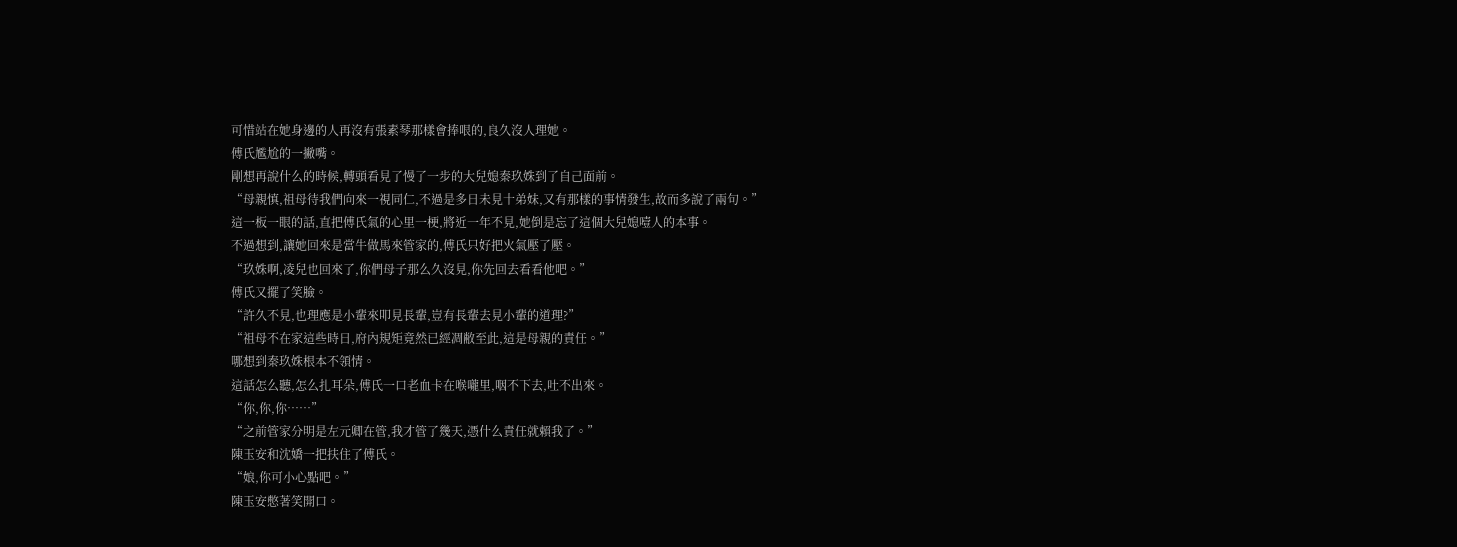可惜站在她身邊的人再沒有張素琴那樣會捧哏的,良久沒人理她。
傅氏尷尬的一撇嘴。
剛想再說什么的時候,轉頭看見了慢了一步的大兒媳秦玖姝到了自己面前。
“母親慎,祖母待我們向來一視同仁,不過是多日未見十弟妹,又有那樣的事情發生,故而多說了兩句。”
這一板一眼的話,直把傅氏氣的心里一梗,將近一年不見,她倒是忘了這個大兒媳噎人的本事。
不過想到,讓她回來是當牛做馬來管家的,傅氏只好把火氣壓了壓。
“玖姝啊,凌兒也回來了,你們母子那么久沒見,你先回去看看他吧。”
傅氏又擺了笑臉。
“許久不見,也理應是小輩來叩見長輩,豈有長輩去見小輩的道理?”
“祖母不在家這些時日,府內規矩竟然已經凋敝至此,這是母親的責任。”
哪想到秦玖姝根本不領情。
這話怎么聽,怎么扎耳朵,傅氏一口老血卡在喉嚨里,咽不下去,吐不出來。
“你,你,你……”
“之前管家分明是左元卿在管,我才管了幾天,憑什么責任就賴我了。”
陳玉安和沈嬌一把扶住了傅氏。
“娘,你可小心點吧。”
陳玉安憋著笑開口。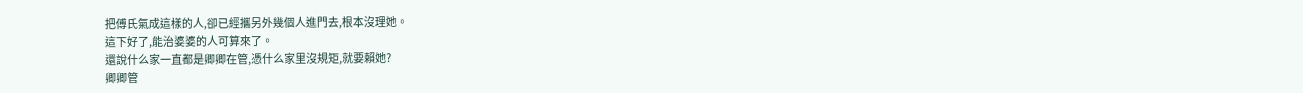把傅氏氣成這樣的人,卻已經攜另外幾個人進門去,根本沒理她。
這下好了,能治婆婆的人可算來了。
還說什么家一直都是卿卿在管,憑什么家里沒規矩,就要賴她?
卿卿管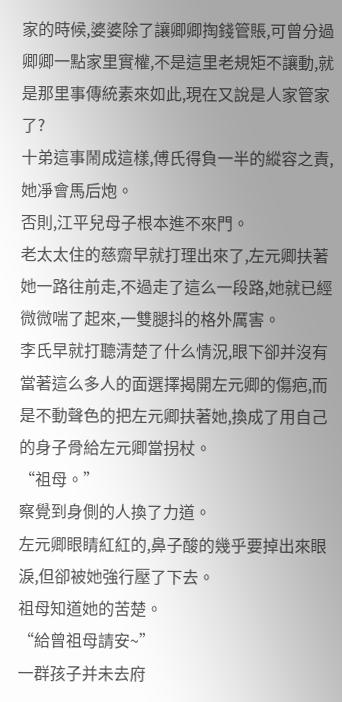家的時候,婆婆除了讓卿卿掏錢管賬,可曾分過卿卿一點家里實權,不是這里老規矩不讓動,就是那里事傳統素來如此,現在又說是人家管家了?
十弟這事鬧成這樣,傅氏得負一半的縱容之責,她凈會馬后炮。
否則,江平兒母子根本進不來門。
老太太住的慈齋早就打理出來了,左元卿扶著她一路往前走,不過走了這么一段路,她就已經微微喘了起來,一雙腿抖的格外厲害。
李氏早就打聽清楚了什么情況,眼下卻并沒有當著這么多人的面選擇揭開左元卿的傷疤,而是不動聲色的把左元卿扶著她,換成了用自己的身子骨給左元卿當拐杖。
“祖母。”
察覺到身側的人換了力道。
左元卿眼睛紅紅的,鼻子酸的幾乎要掉出來眼淚,但卻被她強行壓了下去。
祖母知道她的苦楚。
“給曾祖母請安~”
一群孩子并未去府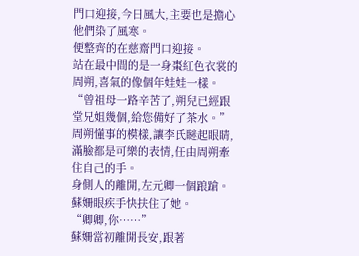門口迎接,今日風大,主要也是擔心他們染了風寒。
便整齊的在慈齋門口迎接。
站在最中間的是一身棗紅色衣裳的周朔,喜氣的像個年娃娃一樣。
“曾祖母一路辛苦了,朔兒已經跟堂兄姐幾個,給您備好了茶水。”
周朔懂事的模樣,讓李氏瞇起眼睛,滿臉都是可樂的表情,任由周朔牽住自己的手。
身側人的離開,左元卿一個踉蹌。
蘇姍眼疾手快扶住了她。
“卿卿,你……”
蘇姍當初離開長安,跟著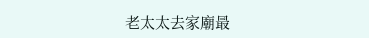老太太去家廟最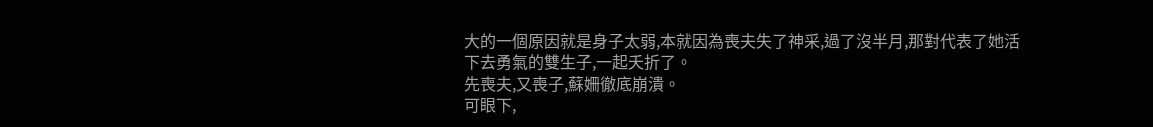大的一個原因就是身子太弱,本就因為喪夫失了神采,過了沒半月,那對代表了她活下去勇氣的雙生子,一起夭折了。
先喪夫,又喪子,蘇姍徹底崩潰。
可眼下,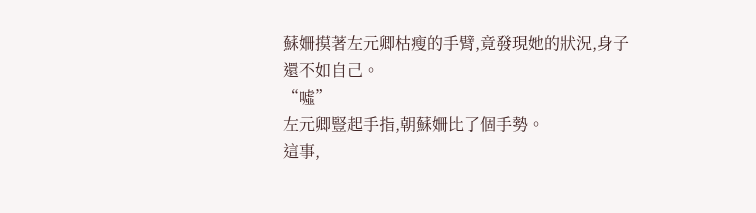蘇姍摸著左元卿枯瘦的手臂,竟發現她的狀況,身子還不如自己。
“噓”
左元卿豎起手指,朝蘇姍比了個手勢。
這事,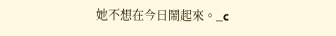她不想在今日鬧起來。_c